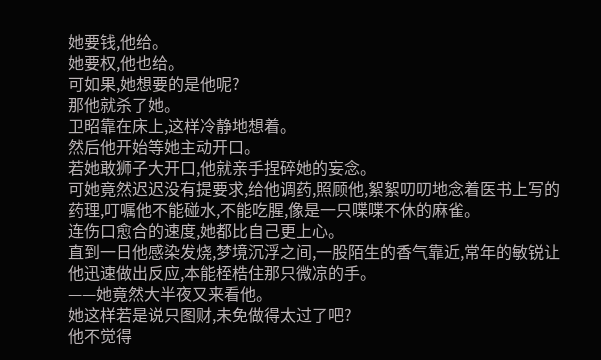她要钱,他给。
她要权,他也给。
可如果,她想要的是他呢?
那他就杀了她。
卫昭靠在床上,这样冷静地想着。
然后他开始等她主动开口。
若她敢狮子大开口,他就亲手捏碎她的妄念。
可她竟然迟迟没有提要求,给他调药,照顾他,絮絮叨叨地念着医书上写的药理,叮嘱他不能碰水,不能吃腥,像是一只喋喋不休的麻雀。
连伤口愈合的速度,她都比自己更上心。
直到一日他感染发烧,梦境沉浮之间,一股陌生的香气靠近,常年的敏锐让他迅速做出反应,本能桎梏住那只微凉的手。
——她竟然大半夜又来看他。
她这样若是说只图财,未免做得太过了吧?
他不觉得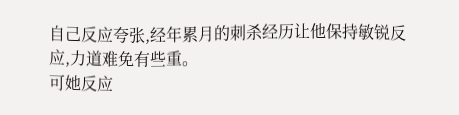自己反应夸张,经年累月的刺杀经历让他保持敏锐反应,力道难免有些重。
可她反应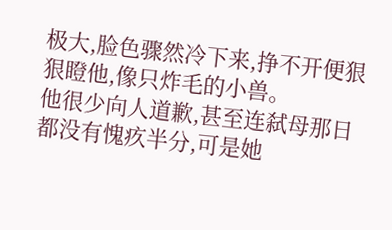极大,脸色骤然冷下来,挣不开便狠狠瞪他,像只炸毛的小兽。
他很少向人道歉,甚至连弑母那日都没有愧疚半分,可是她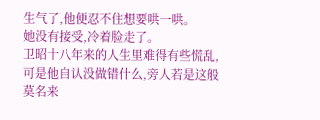生气了,他便忍不住想要哄一哄。
她没有接受,冷着脸走了。
卫昭十八年来的人生里难得有些慌乱,可是他自认没做错什么,旁人若是这般莫名来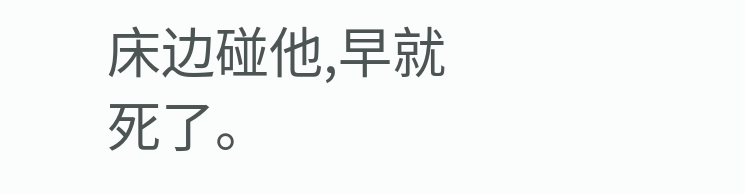床边碰他,早就死了。